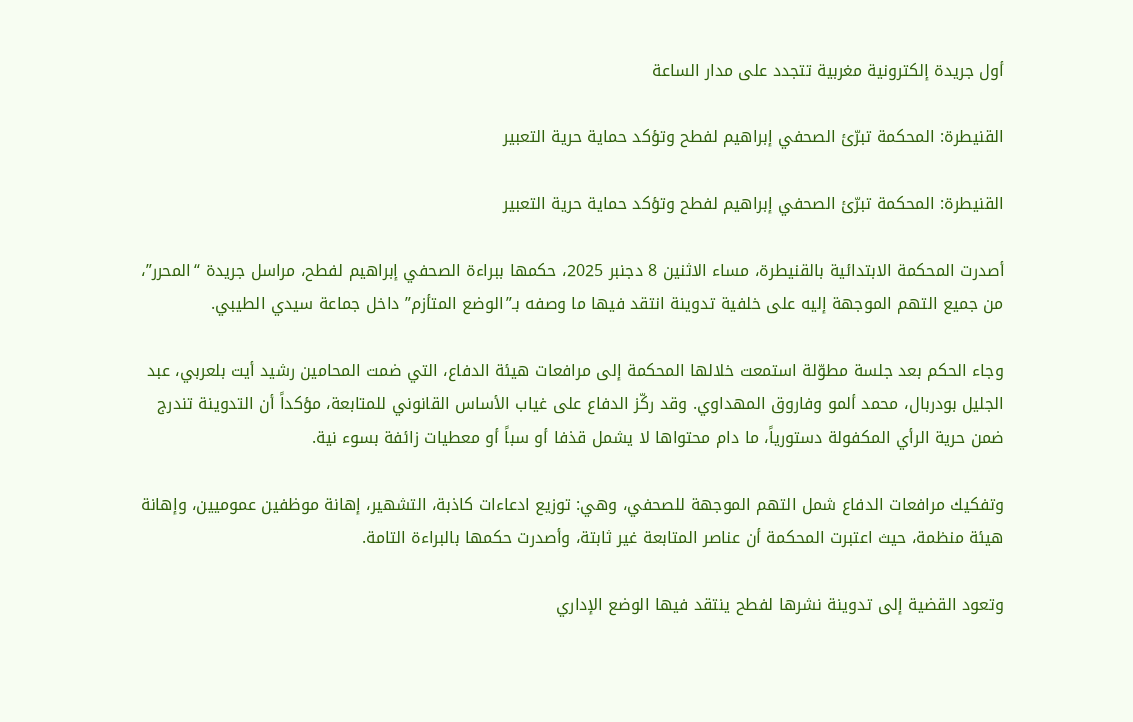أول جريدة إلكترونية مغربية تتجدد على مدار الساعة

القنيطرة: المحكمة تبرّئ الصحفي إبراهيم لفطح وتؤكد حماية حرية التعبير

القنيطرة: المحكمة تبرّئ الصحفي إبراهيم لفطح وتؤكد حماية حرية التعبير

أصدرت المحكمة الابتدائية بالقنيطرة، مساء الاثنين 8 دجنبر 2025، حكمها ببراءة الصحفي إبراهيم لفطح، مراسل جريدة “المحرر”، من جميع التهم الموجهة إليه على خلفية تدوينة انتقد فيها ما وصفه بـ”الوضع المتأزم” داخل جماعة سيدي الطيبي.

وجاء الحكم بعد جلسة مطوّلة استمعت خلالها المحكمة إلى مرافعات هيئة الدفاع، التي ضمت المحامين رشيد أيت بلعربي، عبد الجليل بودربال، محمد ألمو وفاروق المهداوي. وقد ركّز الدفاع على غياب الأساس القانوني للمتابعة، مؤكداً أن التدوينة تندرج ضمن حرية الرأي المكفولة دستورياً، ما دام محتواها لا يشمل قذفا أو سباً أو معطيات زائفة بسوء نية.

وتفكيك مرافعات الدفاع شمل التهم الموجهة للصحفي، وهي: توزيع ادعاءات كاذبة، التشهير، إهانة موظفين عموميين، وإهانة هيئة منظمة، حيث اعتبرت المحكمة أن عناصر المتابعة غير ثابتة، وأصدرت حكمها بالبراءة التامة.

وتعود القضية إلى تدوينة نشرها لفطح ينتقد فيها الوضع الإداري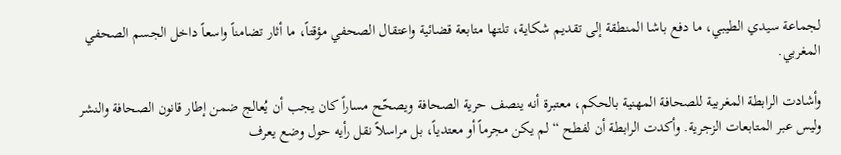لجماعة سيدي الطيبي، ما دفع باشا المنطقة إلى تقديم شكاية، تلتها متابعة قضائية واعتقال الصحفي مؤقتاً، ما أثار تضامناً واسعاً داخل الجسم الصحفي المغربي.

وأشادت الرابطة المغربية للصحافة المهنية بالحكم، معتبرة أنه ينصف حرية الصحافة ويصحّح مساراً كان يجب أن يُعالج ضمن إطار قانون الصحافة والنشر وليس عبر المتابعات الزجرية. وأكدت الرابطة أن لفطح “لم يكن مجرماً أو معتدياً، بل مراسلاً نقل رأيه حول وضع يعرف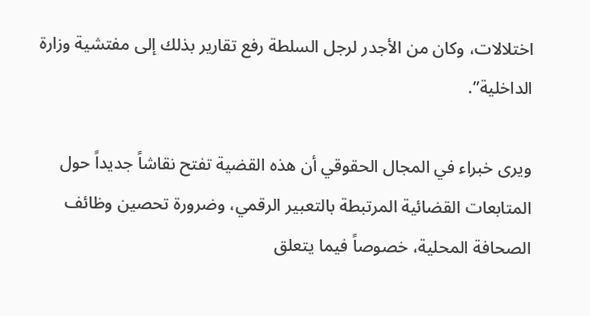اختلالات، وكان من الأجدر لرجل السلطة رفع تقارير بذلك إلى مفتشية وزارة الداخلية”.

ويرى خبراء في المجال الحقوقي أن هذه القضية تفتح نقاشاً جديداً حول المتابعات القضائية المرتبطة بالتعبير الرقمي، وضرورة تحصين وظائف الصحافة المحلية، خصوصاً فيما يتعلق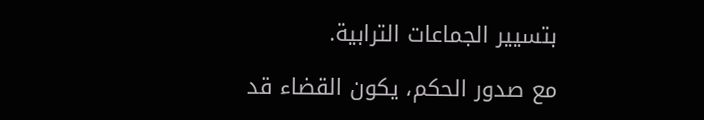بتسيير الجماعات الترابية.

مع صدور الحكم، يكون القضاء قد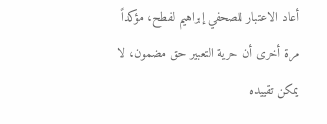أعاد الاعتبار للصحفي إبراهيم لفطح، مؤكداً مرة أخرى أن حرية التعبير حق مضمون، لا يمكن تقييده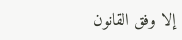إلا وفق القانون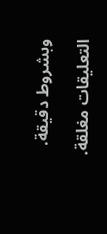وبشروط دقيقة.

التعليقات مغلقة.